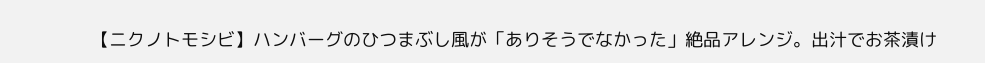【ニクノトモシビ】ハンバーグのひつまぶし風が「ありそうでなかった」絶品アレンジ。出汁でお茶漬け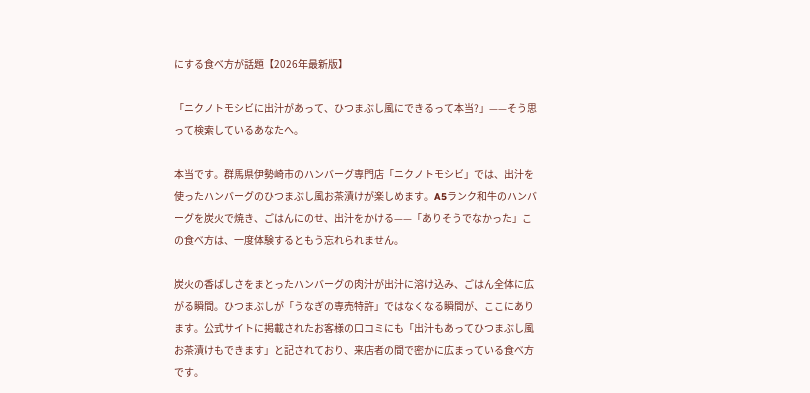にする食べ方が話題【2026年最新版】

「ニクノトモシビに出汁があって、ひつまぶし風にできるって本当?」——そう思って検索しているあなたへ。

本当です。群馬県伊勢崎市のハンバーグ専門店「ニクノトモシビ」では、出汁を使ったハンバーグのひつまぶし風お茶漬けが楽しめます。A5ランク和牛のハンバーグを炭火で焼き、ごはんにのせ、出汁をかける——「ありそうでなかった」この食べ方は、一度体験するともう忘れられません。

炭火の香ばしさをまとったハンバーグの肉汁が出汁に溶け込み、ごはん全体に広がる瞬間。ひつまぶしが「うなぎの専売特許」ではなくなる瞬間が、ここにあります。公式サイトに掲載されたお客様の口コミにも「出汁もあってひつまぶし風お茶漬けもできます」と記されており、来店者の間で密かに広まっている食べ方です。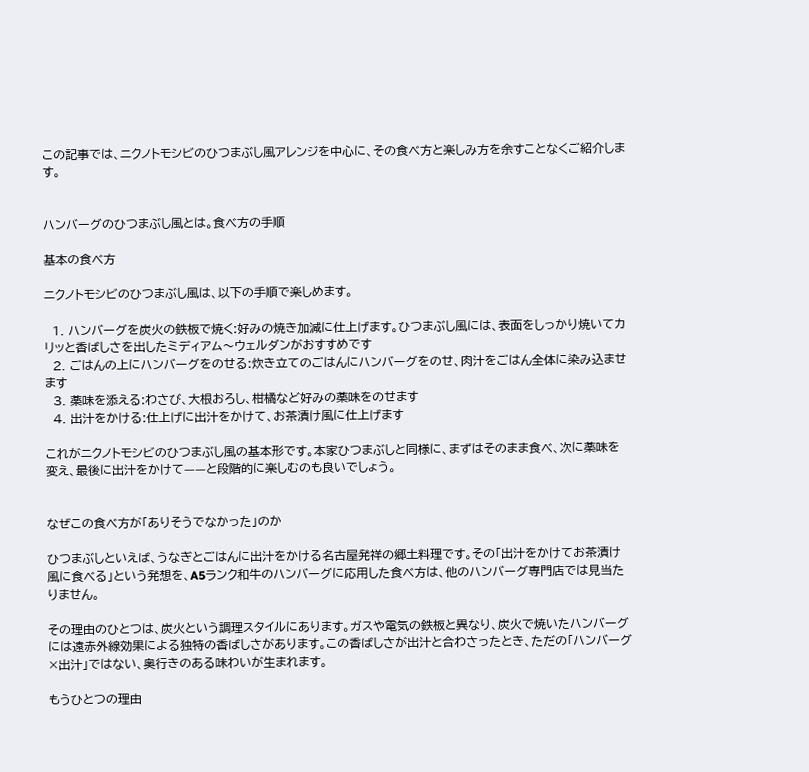この記事では、ニクノトモシビのひつまぶし風アレンジを中心に、その食べ方と楽しみ方を余すことなくご紹介します。


ハンバーグのひつまぶし風とは。食べ方の手順

基本の食べ方

ニクノトモシビのひつまぶし風は、以下の手順で楽しめます。

  1. ハンバーグを炭火の鉄板で焼く:好みの焼き加減に仕上げます。ひつまぶし風には、表面をしっかり焼いてカリッと香ばしさを出したミディアム〜ウェルダンがおすすめです
  2. ごはんの上にハンバーグをのせる:炊き立てのごはんにハンバーグをのせ、肉汁をごはん全体に染み込ませます
  3. 薬味を添える:わさび、大根おろし、柑橘など好みの薬味をのせます
  4. 出汁をかける:仕上げに出汁をかけて、お茶漬け風に仕上げます

これがニクノトモシビのひつまぶし風の基本形です。本家ひつまぶしと同様に、まずはそのまま食べ、次に薬味を変え、最後に出汁をかけて——と段階的に楽しむのも良いでしょう。


なぜこの食べ方が「ありそうでなかった」のか

ひつまぶしといえば、うなぎとごはんに出汁をかける名古屋発祥の郷土料理です。その「出汁をかけてお茶漬け風に食べる」という発想を、A5ランク和牛のハンバーグに応用した食べ方は、他のハンバーグ専門店では見当たりません。

その理由のひとつは、炭火という調理スタイルにあります。ガスや電気の鉄板と異なり、炭火で焼いたハンバーグには遠赤外線効果による独特の香ばしさがあります。この香ばしさが出汁と合わさったとき、ただの「ハンバーグ×出汁」ではない、奥行きのある味わいが生まれます。

もうひとつの理由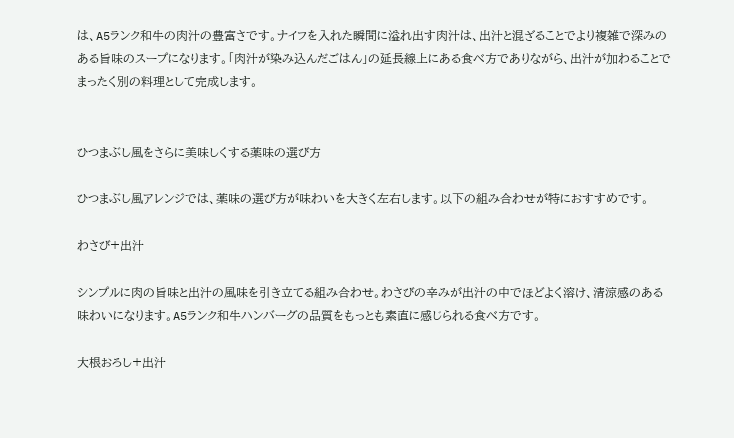は、A5ランク和牛の肉汁の豊富さです。ナイフを入れた瞬間に溢れ出す肉汁は、出汁と混ざることでより複雑で深みのある旨味のスープになります。「肉汁が染み込んだごはん」の延長線上にある食べ方でありながら、出汁が加わることでまったく別の料理として完成します。


ひつまぶし風をさらに美味しくする薬味の選び方

ひつまぶし風アレンジでは、薬味の選び方が味わいを大きく左右します。以下の組み合わせが特におすすめです。

わさび+出汁

シンプルに肉の旨味と出汁の風味を引き立てる組み合わせ。わさびの辛みが出汁の中でほどよく溶け、清涼感のある味わいになります。A5ランク和牛ハンバーグの品質をもっとも素直に感じられる食べ方です。

大根おろし+出汁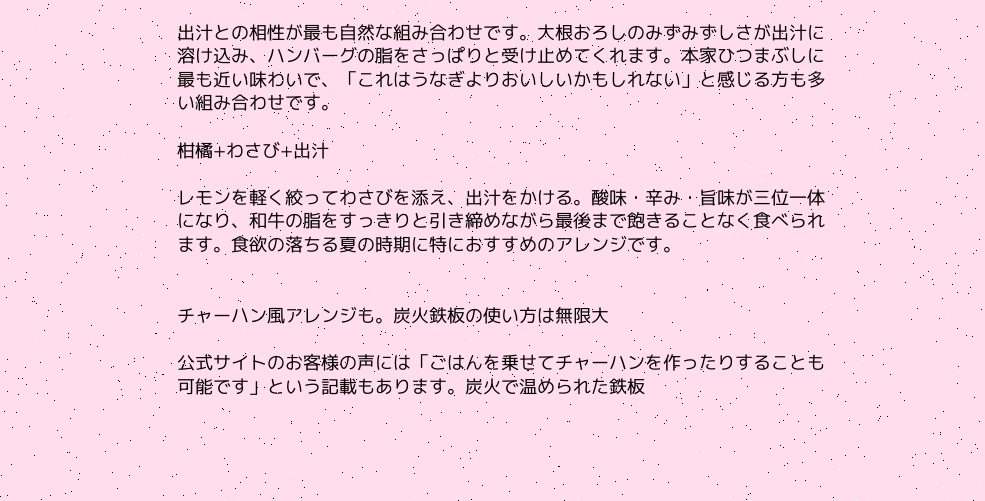出汁との相性が最も自然な組み合わせです。大根おろしのみずみずしさが出汁に溶け込み、ハンバーグの脂をさっぱりと受け止めてくれます。本家ひつまぶしに最も近い味わいで、「これはうなぎよりおいしいかもしれない」と感じる方も多い組み合わせです。

柑橘+わさび+出汁

レモンを軽く絞ってわさびを添え、出汁をかける。酸味・辛み・旨味が三位一体になり、和牛の脂をすっきりと引き締めながら最後まで飽きることなく食べられます。食欲の落ちる夏の時期に特におすすめのアレンジです。


チャーハン風アレンジも。炭火鉄板の使い方は無限大

公式サイトのお客様の声には「ごはんを乗せてチャーハンを作ったりすることも可能です」という記載もあります。炭火で温められた鉄板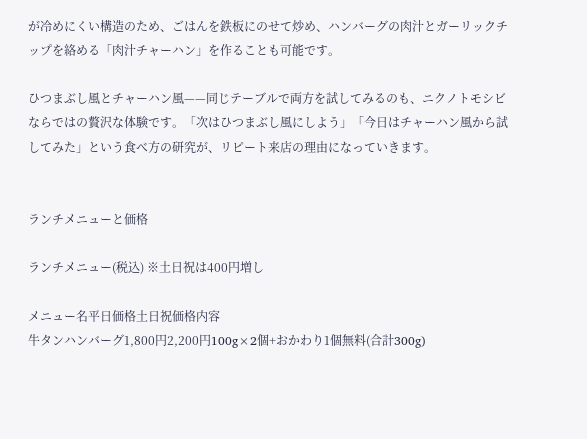が冷めにくい構造のため、ごはんを鉄板にのせて炒め、ハンバーグの肉汁とガーリックチップを絡める「肉汁チャーハン」を作ることも可能です。

ひつまぶし風とチャーハン風——同じテーブルで両方を試してみるのも、ニクノトモシビならではの贅沢な体験です。「次はひつまぶし風にしよう」「今日はチャーハン風から試してみた」という食べ方の研究が、リピート来店の理由になっていきます。


ランチメニューと価格

ランチメニュー(税込) ※土日祝は400円増し

メニュー名平日価格土日祝価格内容
牛タンハンバーグ1,800円2,200円100g×2個+おかわり1個無料(合計300g)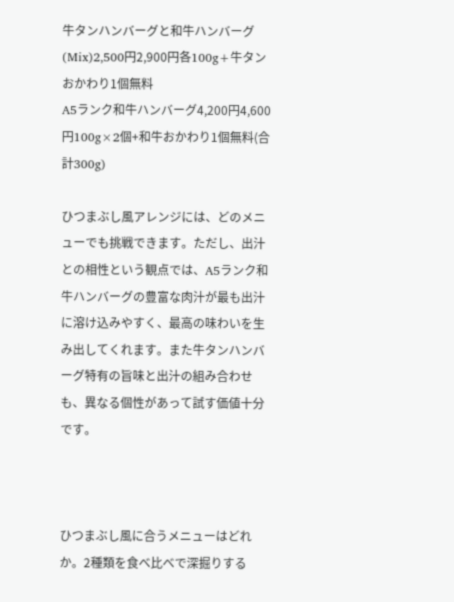牛タンハンバーグと和牛ハンバーグ(Mix)2,500円2,900円各100g+牛タンおかわり1個無料
A5ランク和牛ハンバーグ4,200円4,600円100g×2個+和牛おかわり1個無料(合計300g)

ひつまぶし風アレンジには、どのメニューでも挑戦できます。ただし、出汁との相性という観点では、A5ランク和牛ハンバーグの豊富な肉汁が最も出汁に溶け込みやすく、最高の味わいを生み出してくれます。また牛タンハンバーグ特有の旨味と出汁の組み合わせも、異なる個性があって試す価値十分です。



ひつまぶし風に合うメニューはどれか。2種類を食べ比べで深掘りする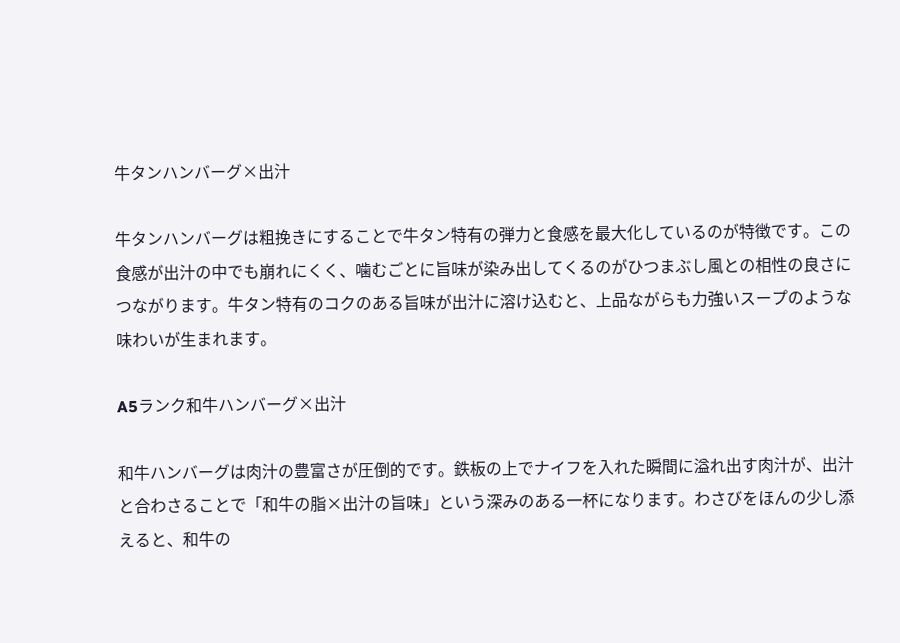牛タンハンバーグ×出汁

牛タンハンバーグは粗挽きにすることで牛タン特有の弾力と食感を最大化しているのが特徴です。この食感が出汁の中でも崩れにくく、噛むごとに旨味が染み出してくるのがひつまぶし風との相性の良さにつながります。牛タン特有のコクのある旨味が出汁に溶け込むと、上品ながらも力強いスープのような味わいが生まれます。

A5ランク和牛ハンバーグ×出汁

和牛ハンバーグは肉汁の豊富さが圧倒的です。鉄板の上でナイフを入れた瞬間に溢れ出す肉汁が、出汁と合わさることで「和牛の脂×出汁の旨味」という深みのある一杯になります。わさびをほんの少し添えると、和牛の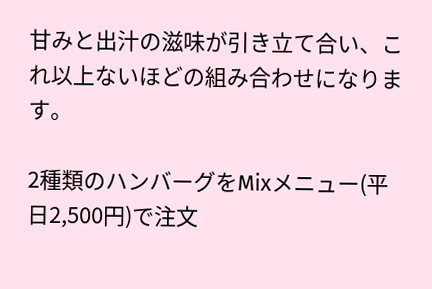甘みと出汁の滋味が引き立て合い、これ以上ないほどの組み合わせになります。

2種類のハンバーグをMixメニュー(平日2,500円)で注文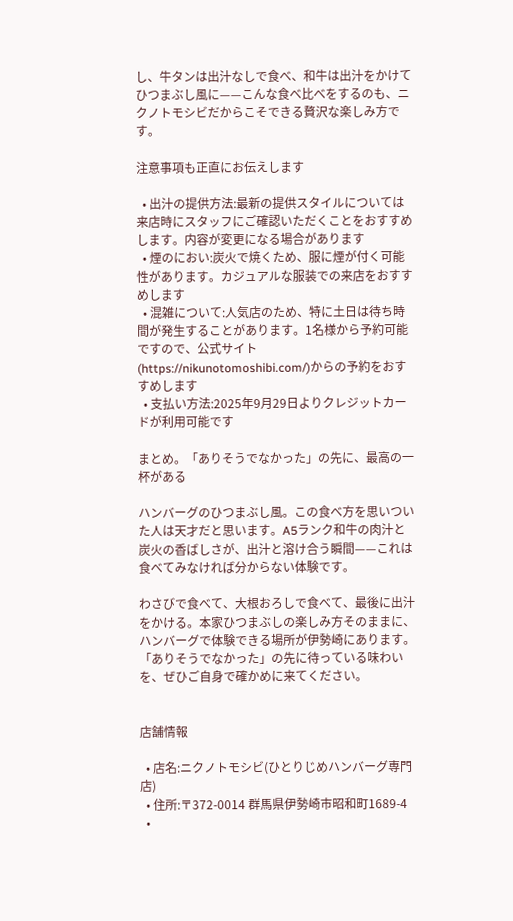し、牛タンは出汁なしで食べ、和牛は出汁をかけてひつまぶし風に——こんな食べ比べをするのも、ニクノトモシビだからこそできる贅沢な楽しみ方です。

注意事項も正直にお伝えします

  • 出汁の提供方法:最新の提供スタイルについては来店時にスタッフにご確認いただくことをおすすめします。内容が変更になる場合があります
  • 煙のにおい:炭火で焼くため、服に煙が付く可能性があります。カジュアルな服装での来店をおすすめします
  • 混雑について:人気店のため、特に土日は待ち時間が発生することがあります。1名様から予約可能ですので、公式サイト(https://nikunotomoshibi.com/)からの予約をおすすめします
  • 支払い方法:2025年9月29日よりクレジットカードが利用可能です

まとめ。「ありそうでなかった」の先に、最高の一杯がある

ハンバーグのひつまぶし風。この食べ方を思いついた人は天才だと思います。A5ランク和牛の肉汁と炭火の香ばしさが、出汁と溶け合う瞬間——これは食べてみなければ分からない体験です。

わさびで食べて、大根おろしで食べて、最後に出汁をかける。本家ひつまぶしの楽しみ方そのままに、ハンバーグで体験できる場所が伊勢崎にあります。「ありそうでなかった」の先に待っている味わいを、ぜひご自身で確かめに来てください。


店舗情報

  • 店名:ニクノトモシビ(ひとりじめハンバーグ専門店)
  • 住所:〒372-0014 群馬県伊勢崎市昭和町1689-4
  •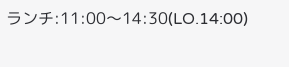ランチ:11:00〜14:30(LO.14:00)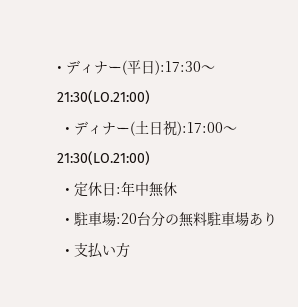• ディナー(平日):17:30〜21:30(LO.21:00)
  • ディナー(土日祝):17:00〜21:30(LO.21:00)
  • 定休日:年中無休
  • 駐車場:20台分の無料駐車場あり
  • 支払い方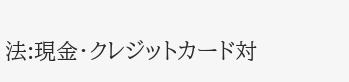法:現金・クレジットカード対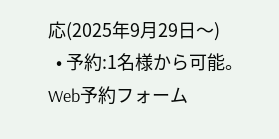応(2025年9月29日〜)
  • 予約:1名様から可能。Web予約フォーム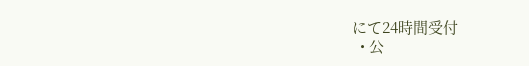にて24時間受付
  • 公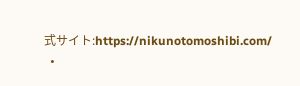式サイト:https://nikunotomoshibi.com/
  •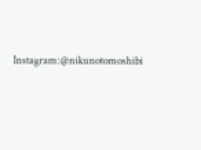Instagram:@nikunotomoshibi